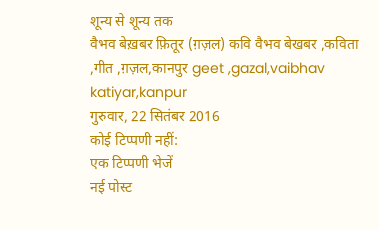शून्य से शून्य तक
वैभव बेख़बर फ़ितूर (ग़ज़ल) कवि वैभव बेखबर ,कविता ,गीत ,ग़ज़ल,कानपुर geet ,gazal,vaibhav katiyar,kanpur
गुरुवार, 22 सितंबर 2016
कोई टिप्पणी नहीं:
एक टिप्पणी भेजें
नई पोस्ट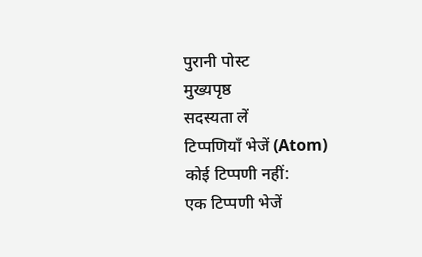पुरानी पोस्ट
मुख्यपृष्ठ
सदस्यता लें
टिप्पणियाँ भेजें (Atom)
कोई टिप्पणी नहीं:
एक टिप्पणी भेजें